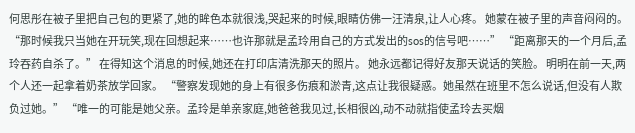何思彤在被子里把自己包的更紧了,她的眸色本就很浅,哭起来的时候,眼睛仿佛一汪清泉,让人心疼。 她蒙在被子里的声音闷闷的。 “那时候我只当她在开玩笑,现在回想起来……也许那就是孟玲用自己的方式发出的sos的信号吧……” “距离那天的一个月后,孟玲吞药自杀了。” 在得知这个消息的时候,她还在打印店清洗那天的照片。 她永远都记得好友那天说话的笑脸。 明明在前一天,两个人还一起拿着奶茶放学回家。 “警察发现她的身上有很多伤痕和淤青,这点让我很疑惑。她虽然在班里不怎么说话,但没有人欺负过她。” “唯一的可能是她父亲。孟玲是单亲家庭,她爸爸我见过,长相很凶,动不动就指使孟玲去买烟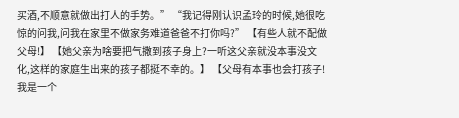买酒,不顺意就做出打人的手势。” “我记得刚认识孟玲的时候,她很吃惊的问我,问我在家里不做家务难道爸爸不打你吗?” 【有些人就不配做父母!】 【她父亲为啥要把气撒到孩子身上?一听这父亲就没本事没文化,这样的家庭生出来的孩子都挺不幸的。】 【父母有本事也会打孩子!我是一个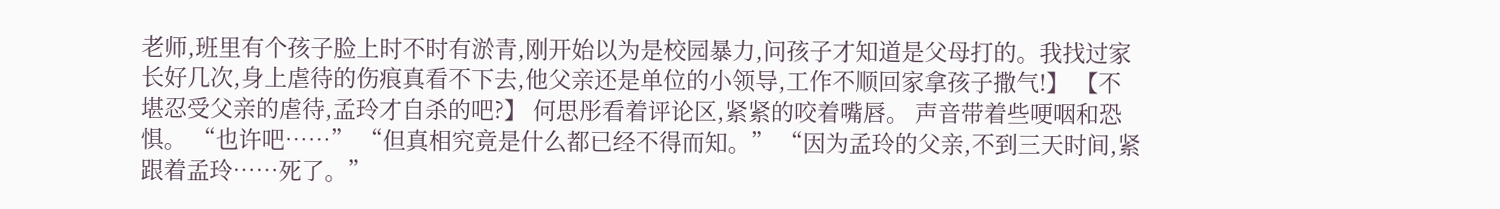老师,班里有个孩子脸上时不时有淤青,刚开始以为是校园暴力,问孩子才知道是父母打的。我找过家长好几次,身上虐待的伤痕真看不下去,他父亲还是单位的小领导,工作不顺回家拿孩子撒气!】 【不堪忍受父亲的虐待,孟玲才自杀的吧?】 何思彤看着评论区,紧紧的咬着嘴唇。 声音带着些哽咽和恐惧。 “也许吧……” “但真相究竟是什么都已经不得而知。” “因为孟玲的父亲,不到三天时间,紧跟着孟玲……死了。”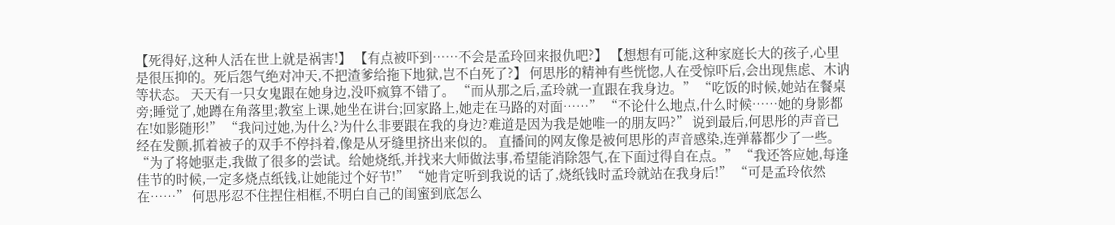【死得好,这种人活在世上就是祸害!】 【有点被吓到……不会是孟玲回来报仇吧?】 【想想有可能,这种家庭长大的孩子,心里是很压抑的。死后怨气绝对冲天,不把渣爹给拖下地狱,岂不白死了?】 何思彤的精神有些恍惚,人在受惊吓后,会出现焦虑、木讷等状态。 天天有一只女鬼跟在她身边,没吓疯算不错了。 “而从那之后,孟玲就一直跟在我身边。” “吃饭的时候,她站在餐桌旁;睡觉了,她蹲在角落里;教室上课,她坐在讲台;回家路上,她走在马路的对面……” “不论什么地点,什么时候……她的身影都在!如影随形!” “我问过她,为什么?为什么非要跟在我的身边?难道是因为我是她唯一的朋友吗?” 说到最后,何思彤的声音已经在发颤,抓着被子的双手不停抖着,像是从牙缝里挤出来似的。 直播间的网友像是被何思彤的声音感染,连弹幕都少了一些。 “为了将她驱走,我做了很多的尝试。给她烧纸,并找来大师做法事,希望能消除怨气,在下面过得自在点。” “我还答应她,每逢佳节的时候,一定多烧点纸钱,让她能过个好节!” “她肯定听到我说的话了,烧纸钱时孟玲就站在我身后!” “可是孟玲依然在……” 何思彤忍不住捏住相框,不明白自己的闺蜜到底怎么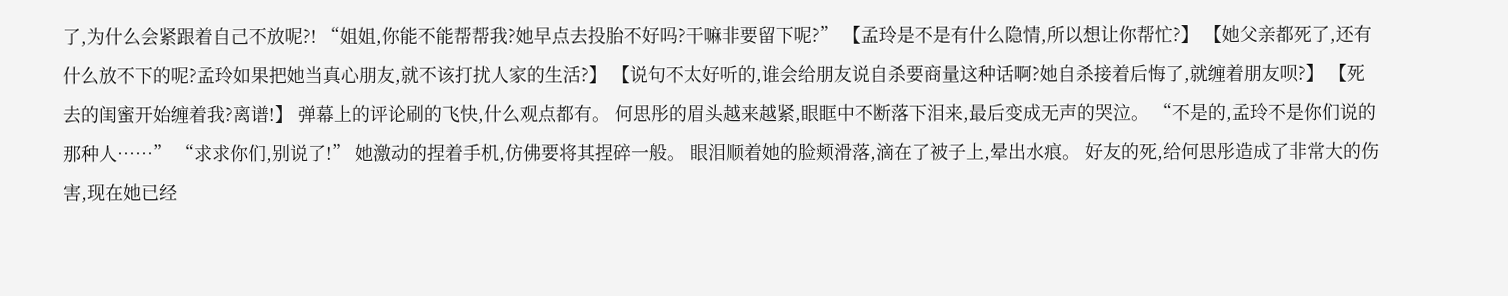了,为什么会紧跟着自己不放呢?! “姐姐,你能不能帮帮我?她早点去投胎不好吗?干嘛非要留下呢?” 【孟玲是不是有什么隐情,所以想让你帮忙?】 【她父亲都死了,还有什么放不下的呢?孟玲如果把她当真心朋友,就不该打扰人家的生活?】 【说句不太好听的,谁会给朋友说自杀要商量这种话啊?她自杀接着后悔了,就缠着朋友呗?】 【死去的闺蜜开始缠着我?离谱!】 弹幕上的评论刷的飞快,什么观点都有。 何思彤的眉头越来越紧,眼眶中不断落下泪来,最后变成无声的哭泣。 “不是的,孟玲不是你们说的那种人……” “求求你们,别说了!” 她激动的捏着手机,仿佛要将其捏碎一般。 眼泪顺着她的脸颊滑落,滴在了被子上,晕出水痕。 好友的死,给何思彤造成了非常大的伤害,现在她已经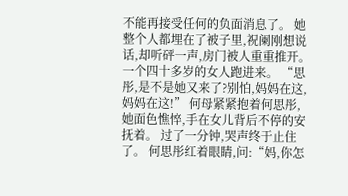不能再接受任何的负面消息了。 她整个人都埋在了被子里,祝阑刚想说话,却听砰一声,房门被人重重推开。 一个四十多岁的女人跑进来。 “思彤,是不是她又来了?别怕,妈妈在这,妈妈在这!” 何母紧紧抱着何思彤,她面色憔悴,手在女儿背后不停的安抚着。 过了一分钟,哭声终于止住了。 何思彤红着眼睛,问:“妈,你怎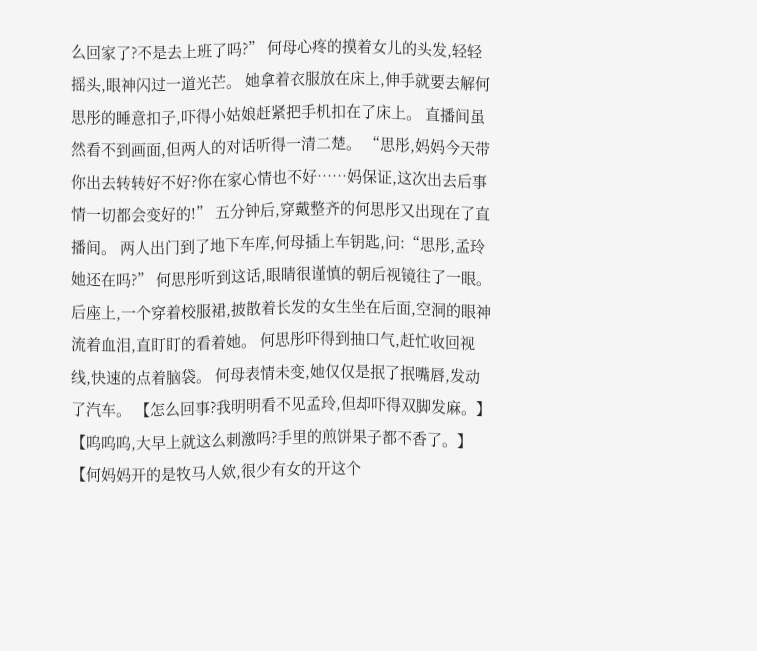么回家了?不是去上班了吗?” 何母心疼的摸着女儿的头发,轻轻摇头,眼神闪过一道光芒。 她拿着衣服放在床上,伸手就要去解何思彤的睡意扣子,吓得小姑娘赶紧把手机扣在了床上。 直播间虽然看不到画面,但两人的对话听得一清二楚。 “思彤,妈妈今天带你出去转转好不好?你在家心情也不好……妈保证,这次出去后事情一切都会变好的!” 五分钟后,穿戴整齐的何思彤又出现在了直播间。 两人出门到了地下车库,何母插上车钥匙,问:“思彤,孟玲她还在吗?” 何思彤听到这话,眼睛很谨慎的朝后视镜往了一眼。 后座上,一个穿着校服裙,披散着长发的女生坐在后面,空洞的眼神流着血泪,直盯盯的看着她。 何思彤吓得到抽口气,赶忙收回视线,快速的点着脑袋。 何母表情未变,她仅仅是抿了抿嘴唇,发动了汽车。 【怎么回事?我明明看不见孟玲,但却吓得双脚发麻。】 【呜呜呜,大早上就这么刺激吗?手里的煎饼果子都不香了。】 【何妈妈开的是牧马人欸,很少有女的开这个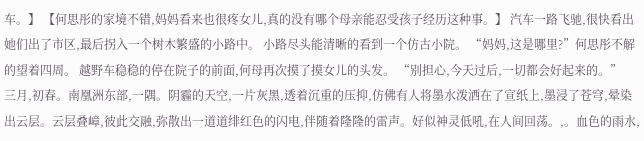车。】 【何思彤的家境不错,妈妈看来也很疼女儿,真的没有哪个母亲能忍受孩子经历这种事。】 汽车一路飞驰,很快看出她们出了市区,最后拐入一个树木繁盛的小路中。 小路尽头能清晰的看到一个仿古小院。 “妈妈,这是哪里?”何思彤不解的望着四周。 越野车稳稳的停在院子的前面,何母再次摸了摸女儿的头发。 “别担心,今天过后,一切都会好起来的。”
三月,初春。南凰洲东部,一隅。阴霾的天空,一片灰黑,透着沉重的压抑,仿佛有人将墨水泼洒在了宣纸上,墨浸了苍穹,晕染出云层。云层叠嶂,彼此交融,弥散出一道道绯红色的闪电,伴随着隆隆的雷声。好似神灵低吼,在人间回荡。,。血色的雨水,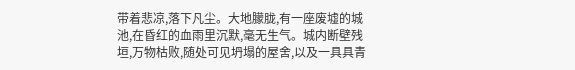带着悲凉,落下凡尘。大地朦胧,有一座废墟的城池,在昏红的血雨里沉默,毫无生气。城内断壁残垣,万物枯败,随处可见坍塌的屋舍,以及一具具青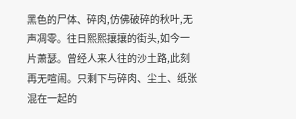黑色的尸体、碎肉,仿佛破碎的秋叶,无声凋零。往日熙熙攘攘的街头,如今一片萧瑟。曾经人来人往的沙土路,此刻再无喧闹。只剩下与碎肉、尘土、纸张混在一起的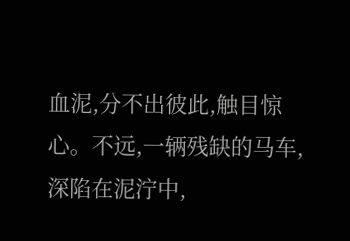血泥,分不出彼此,触目惊心。不远,一辆残缺的马车,深陷在泥泞中,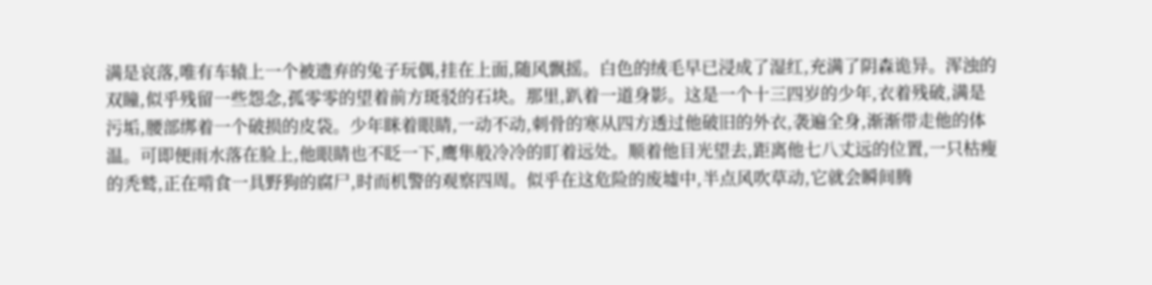满是哀落,唯有车辕上一个被遗弃的兔子玩偶,挂在上面,随风飘摇。白色的绒毛早已浸成了湿红,充满了阴森诡异。浑浊的双瞳,似乎残留一些怨念,孤零零的望着前方斑驳的石块。那里,趴着一道身影。这是一个十三四岁的少年,衣着残破,满是污垢,腰部绑着一个破损的皮袋。少年眯着眼睛,一动不动,刺骨的寒从四方透过他破旧的外衣,袭遍全身,渐渐带走他的体温。可即便雨水落在脸上,他眼睛也不眨一下,鹰隼般冷冷的盯着远处。顺着他目光望去,距离他七八丈远的位置,一只枯瘦的秃鹫,正在啃食一具野狗的腐尸,时而机警的观察四周。似乎在这危险的废墟中,半点风吹草动,它就会瞬间腾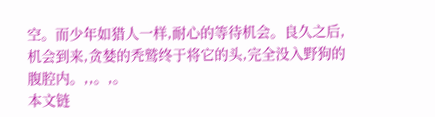空。而少年如猎人一样,耐心的等待机会。良久之后,机会到来,贪婪的秃鹫终于将它的头,完全没入野狗的腹腔内。,,。,。
本文链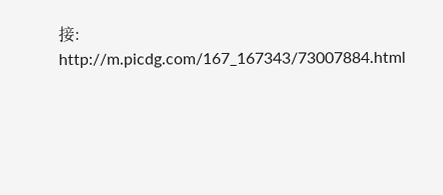接:
http://m.picdg.com/167_167343/73007884.html